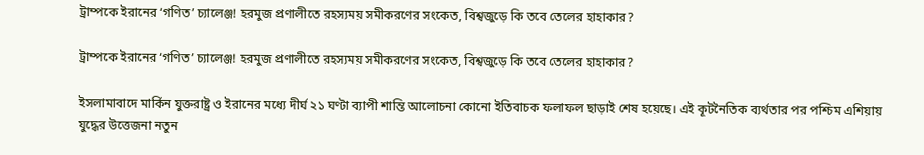ট্রাম্পকে ইরানের ‘গণিত’ চ্যালেঞ্জ! হরমুজ প্রণালীতে রহস্যময় সমীকরণের সংকেত, বিশ্বজুড়ে কি তবে তেলের হাহাকার?

ট্রাম্পকে ইরানের ‘গণিত’ চ্যালেঞ্জ! হরমুজ প্রণালীতে রহস্যময় সমীকরণের সংকেত, বিশ্বজুড়ে কি তবে তেলের হাহাকার?

ইসলামাবাদে মার্কিন যুক্তরাষ্ট্র ও ইরানের মধ্যে দীর্ঘ ২১ ঘণ্টা ব্যাপী শান্তি আলোচনা কোনো ইতিবাচক ফলাফল ছাড়াই শেষ হয়েছে। এই কূটনৈতিক ব্যর্থতার পর পশ্চিম এশিয়ায় যুদ্ধের উত্তেজনা নতুন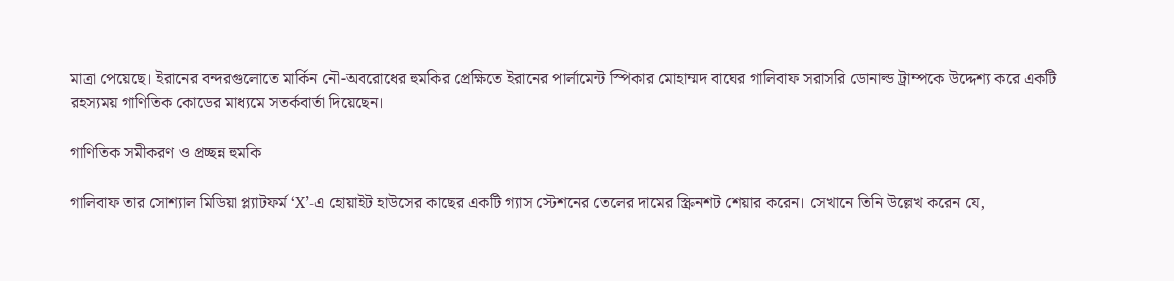মাত্রা পেয়েছে। ইরানের বন্দরগুলোতে মার্কিন নৌ-অবরোধের হুমকির প্রেক্ষিতে ইরানের পার্লামেন্ট স্পিকার মোহাম্মদ বাঘের গালিবাফ সরাসরি ডোনাল্ড ট্রাম্পকে উদ্দেশ্য করে একটি রহস্যময় গাণিতিক কোডের মাধ্যমে সতর্কবার্তা দিয়েছেন।

গাণিতিক সমীকরণ ও প্রচ্ছন্ন হুমকি

গালিবাফ তার সোশ্যাল মিডিয়া প্ল্যাটফর্ম ‘X’-এ হোয়াইট হাউসের কাছের একটি গ্যাস স্টেশনের তেলের দামের স্ক্রিনশট শেয়ার করেন। সেখানে তিনি উল্লেখ করেন যে,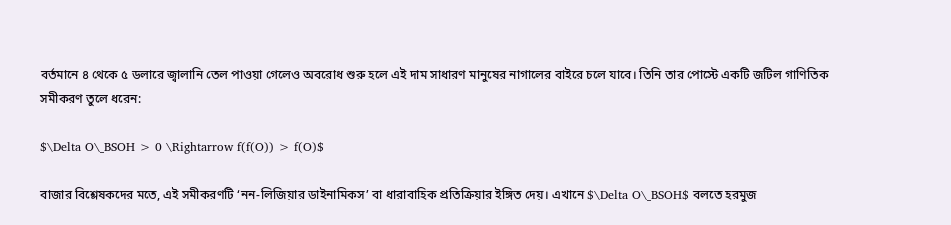বর্তমানে ৪ থেকে ৫ ডলারে জ্বালানি তেল পাওয়া গেলেও অবরোধ শুরু হলে এই দাম সাধারণ মানুষের নাগালের বাইরে চলে যাবে। তিনি তার পোস্টে একটি জটিল গাণিতিক সমীকরণ তুলে ধরেন:

$\Delta O\_BSOH > 0 \Rightarrow f(f(O)) > f(O)$

বাজার বিশ্লেষকদের মতে, এই সমীকরণটি ‘নন-লিজিয়ার ডাইনামিকস’ বা ধারাবাহিক প্রতিক্রিয়ার ইঙ্গিত দেয়। এখানে $\Delta O\_BSOH$ বলতে হরমুজ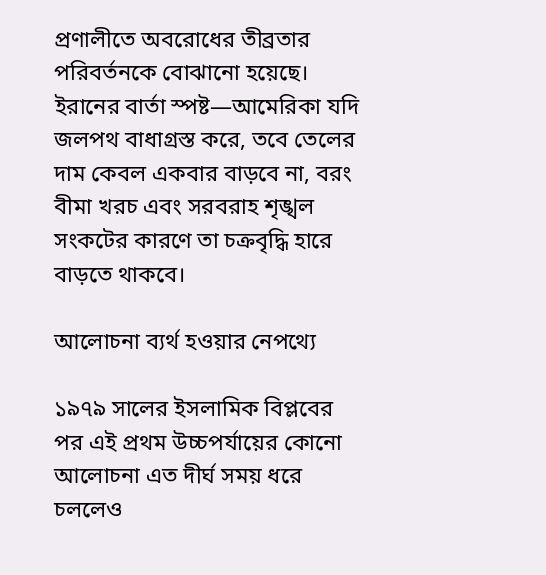প্রণালীতে অবরোধের তীব্রতার পরিবর্তনকে বোঝানো হয়েছে। ইরানের বার্তা স্পষ্ট—আমেরিকা যদি জলপথ বাধাগ্রস্ত করে, তবে তেলের দাম কেবল একবার বাড়বে না, বরং বীমা খরচ এবং সরবরাহ শৃঙ্খল সংকটের কারণে তা চক্রবৃদ্ধি হারে বাড়তে থাকবে।

আলোচনা ব্যর্থ হওয়ার নেপথ্যে

১৯৭৯ সালের ইসলামিক বিপ্লবের পর এই প্রথম উচ্চপর্যায়ের কোনো আলোচনা এত দীর্ঘ সময় ধরে চললেও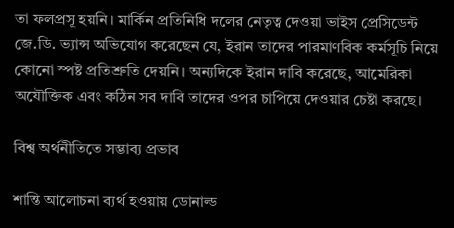তা ফলপ্রসূ হয়নি। মার্কিন প্রতিনিধি দলের নেতৃত্ব দেওয়া ভাইস প্রেসিডেন্ট জে.ডি. ভ্যান্স অভিযোগ করেছেন যে, ইরান তাদের পারমাণবিক কর্মসূচি নিয়ে কোনো স্পষ্ট প্রতিশ্রুতি দেয়নি। অন্যদিকে ইরান দাবি করেছে, আমেরিকা অযৌক্তিক এবং কঠিন সব দাবি তাদের ওপর চাপিয়ে দেওয়ার চেষ্টা করছে।

বিশ্ব অর্থনীতিতে সম্ভাব্য প্রভাব

শান্তি আলোচনা ব্যর্থ হওয়ায় ডোনাল্ড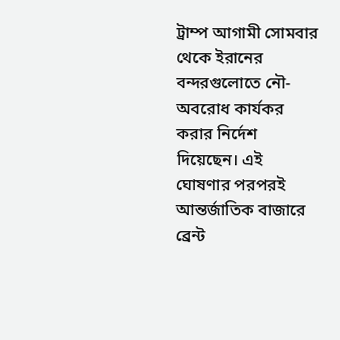ট্রাম্প আগামী সোমবার থেকে ইরানের বন্দরগুলোতে নৌ-অবরোধ কার্যকর করার নির্দেশ দিয়েছেন। এই ঘোষণার পরপরই আন্তর্জাতিক বাজারে ব্রেন্ট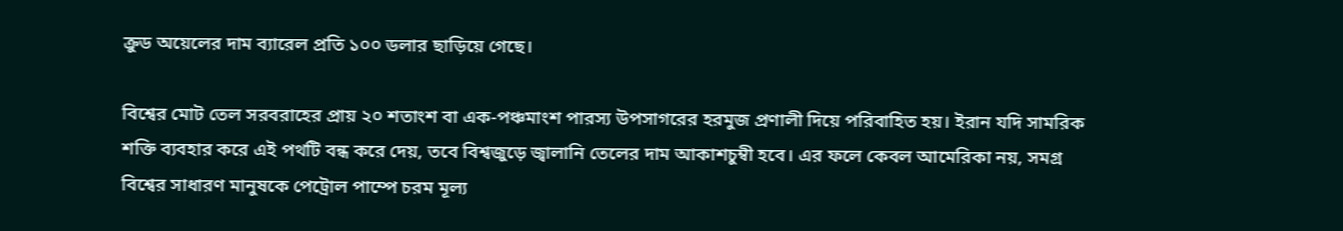ক্রুড অয়েলের দাম ব্যারেল প্রতি ১০০ ডলার ছাড়িয়ে গেছে।

বিশ্বের মোট তেল সরবরাহের প্রায় ২০ শতাংশ বা এক-পঞ্চমাংশ পারস্য উপসাগরের হরমুজ প্রণালী দিয়ে পরিবাহিত হয়। ইরান যদি সামরিক শক্তি ব্যবহার করে এই পথটি বন্ধ করে দেয়, তবে বিশ্বজুড়ে জ্বালানি তেলের দাম আকাশচুম্বী হবে। এর ফলে কেবল আমেরিকা নয়, সমগ্র বিশ্বের সাধারণ মানুষকে পেট্রোল পাম্পে চরম মূল্য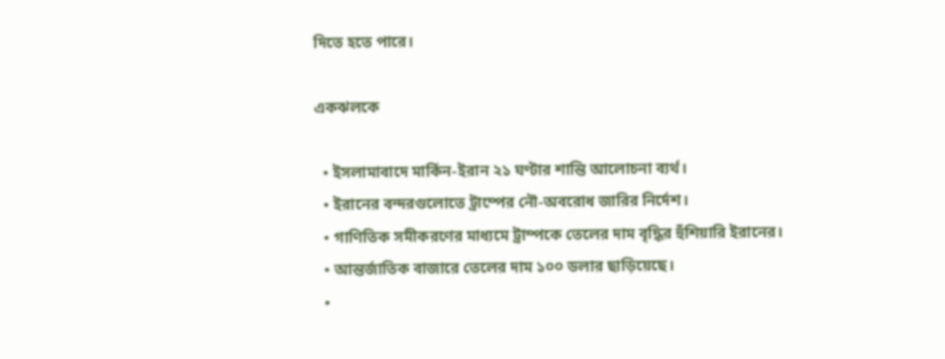দিতে হতে পারে।

একঝলকে

  • ইসলামাবাদে মার্কিন-ইরান ২১ ঘণ্টার শান্তি আলোচনা ব্যর্থ।
  • ইরানের বন্দরগুলোতে ট্রাম্পের নৌ-অবরোধ জারির নির্দেশ।
  • গাণিতিক সমীকরণের মাধ্যমে ট্রাম্পকে তেলের দাম বৃদ্ধির হুঁশিয়ারি ইরানের।
  • আন্তর্জাতিক বাজারে তেলের দাম ১০০ ডলার ছাড়িয়েছে।
  •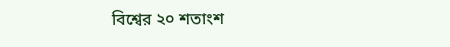বিশ্বের ২০ শতাংশ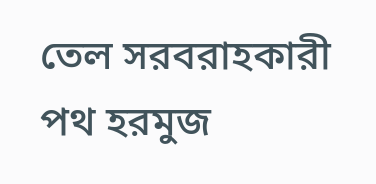তেল সরবরাহকারী পথ হরমুজ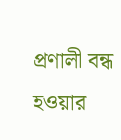প্রণালী বন্ধ হওয়ার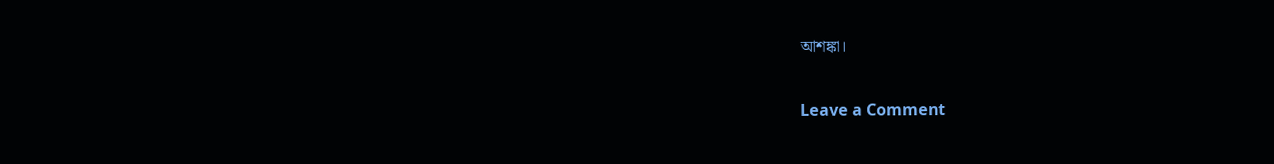আশঙ্কা।

Leave a Comment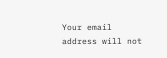Your email address will not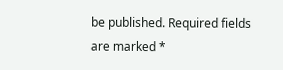be published. Required fields are marked *